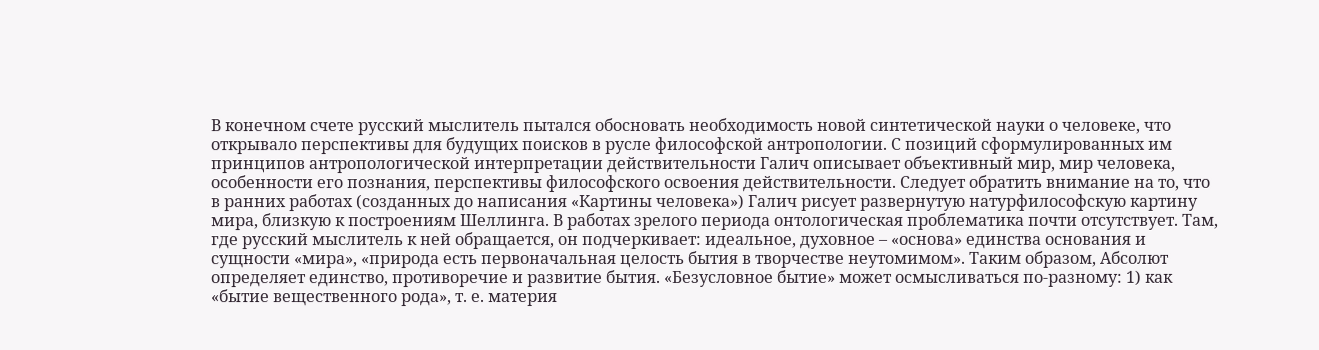В конечном счете русский мыслитель пытался обосновать необходимость новой синтетической науки о человеке, что открывало перспективы для будущих поисков в русле философской антропологии. С позиций сформулированных им принципов антропологической интерпретации действительности Галич описывает объективный мир, мир человека, особенности его познания, перспективы философского освоения действительности. Следует обратить внимание на то, что в ранних работах (созданных до написания «Картины человека») Галич рисует развернутую натурфилософскую картину мира, близкую к построениям Шеллинга. В работах зрелого периода онтологическая проблематика почти отсутствует. Там, где русский мыслитель к ней обращается, он подчеркивает: идеальное, духовное – «основа» единства основания и сущности «мира», «природа есть первоначальная целость бытия в творчестве неутомимом». Таким образом, Абсолют определяет единство, противоречие и развитие бытия. «Безусловное бытие» может осмысливаться по-разному: 1) как «бытие вещественного рода», т. е. материя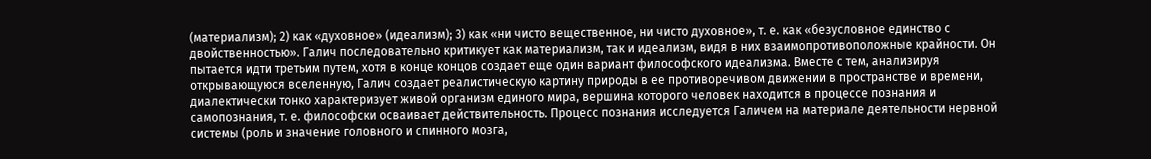(материализм); 2) как «духовное» (идеализм); 3) как «ни чисто вещественное, ни чисто духовное», т. е. как «безусловное единство с двойственностью». Галич последовательно критикует как материализм, так и идеализм, видя в них взаимопротивоположные крайности. Он пытается идти третьим путем, хотя в конце концов создает еще один вариант философского идеализма. Вместе с тем, анализируя открывающуюся вселенную, Галич создает реалистическую картину природы в ее противоречивом движении в пространстве и времени, диалектически тонко характеризует живой организм единого мира, вершина которого человек находится в процессе познания и самопознания, т. е. философски осваивает действительность. Процесс познания исследуется Галичем на материале деятельности нервной системы (роль и значение головного и спинного мозга,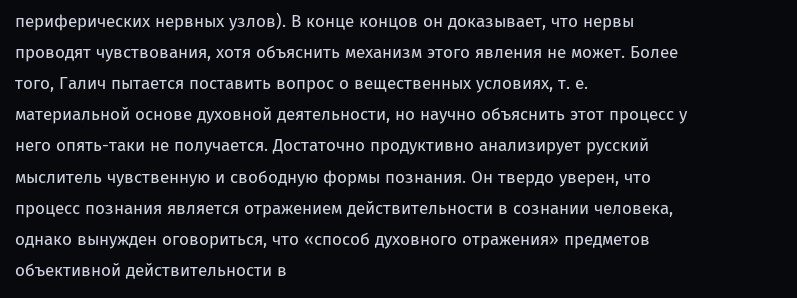периферических нервных узлов). В конце концов он доказывает, что нервы проводят чувствования, хотя объяснить механизм этого явления не может. Более того, Галич пытается поставить вопрос о вещественных условиях, т. е. материальной основе духовной деятельности, но научно объяснить этот процесс у него опять-таки не получается. Достаточно продуктивно анализирует русский мыслитель чувственную и свободную формы познания. Он твердо уверен, что процесс познания является отражением действительности в сознании человека, однако вынужден оговориться, что «способ духовного отражения» предметов объективной действительности в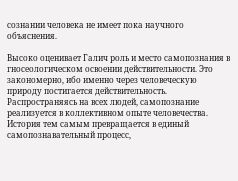сознании человека не имеет пока научного объяснения.

Высоко оценивает Галич роль и место самопознания в гносеологическом освоении действительности. Это закономерно, ибо именно через человеческую природу постигается действительность. Распространяясь на всех людей, самопознание реализуется в коллективном опыте человечества. История тем самым превращается в единый самопознавательный процесс,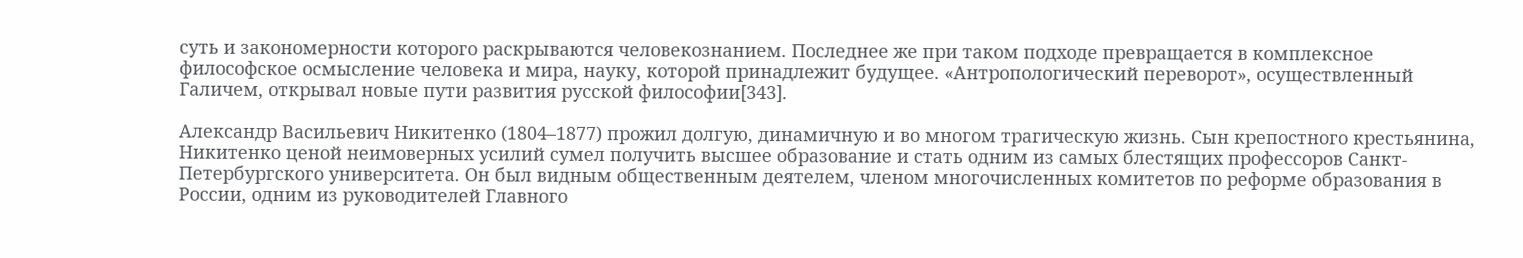суть и закономерности которого раскрываются человекознанием. Последнее же при таком подходе превращается в комплексное философское осмысление человека и мира, науку, которой принадлежит будущее. «Антропологический переворот», осуществленный Галичем, открывал новые пути развития русской философии[343].

Александр Васильевич Никитенко (1804–1877) прожил долгую, динамичную и во многом трагическую жизнь. Сын крепостного крестьянина, Никитенко ценой неимоверных усилий сумел получить высшее образование и стать одним из самых блестящих профессоров Санкт-Петербургского университета. Он был видным общественным деятелем, членом многочисленных комитетов по реформе образования в России, одним из руководителей Главного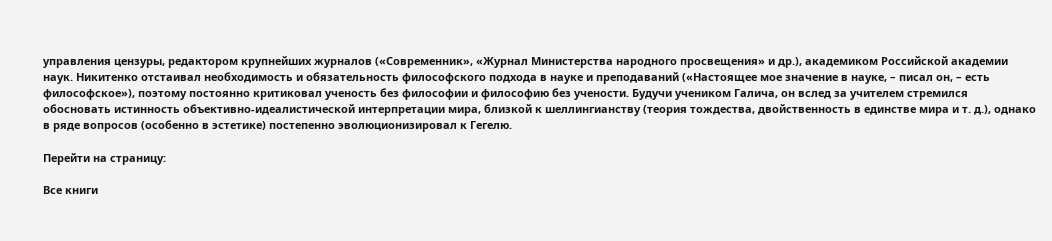управления цензуры, редактором крупнейших журналов («Современник», «Журнал Министерства народного просвещения» и др.), академиком Российской академии наук. Никитенко отстаивал необходимость и обязательность философского подхода в науке и преподаваний («Настоящее мое значение в науке, – писал он, – есть философское»), поэтому постоянно критиковал ученость без философии и философию без учености. Будучи учеником Галича, он вслед за учителем стремился обосновать истинность объективно-идеалистической интерпретации мира, близкой к шеллингианству (теория тождества, двойственность в единстве мира и т. д.), однако в ряде вопросов (особенно в эстетике) постепенно эволюционизировал к Гегелю.

Перейти на страницу:

Все книги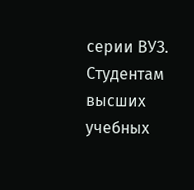серии ВУЗ. Студентам высших учебных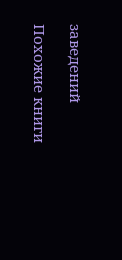заведений

Похожие книги